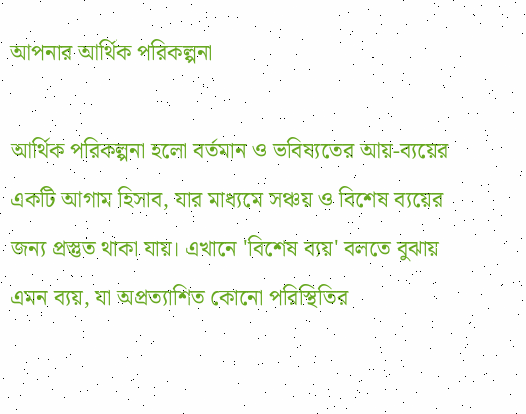আপনার আর্থিক পরিকল্পনা

আর্থিক পরিকল্পনা হলো বর্তমান ও ভবিষ্যতের আয়-ব্যয়ের একটি আগাম হিসাব, যার মাধ্যমে সঞ্চয় ও বিশেষ ব্যয়ের জন্য প্রস্তুত থাকা যায়। এখানে 'বিশেষ ব্যয়' বলতে বুঝায় এমন ব্যয়, যা অপ্রত্যাশিত কোনো পরিস্থিতির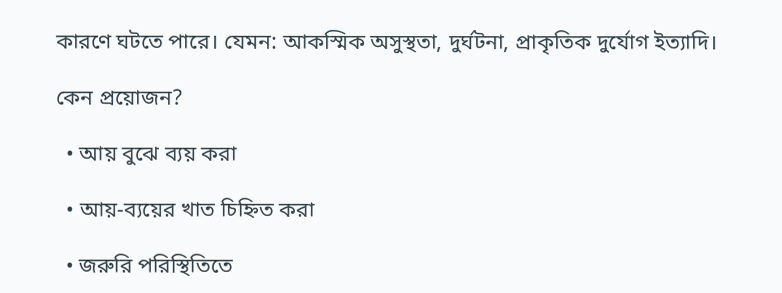কারণে ঘটতে পারে। যেমন: আকস্মিক অসুস্থতা, দুর্ঘটনা, প্রাকৃতিক দুর্যোগ ইত্যাদি।

কেন প্রয়োজন?

  • আয় বুঝে ব্যয় করা

  • আয়-ব্যয়ের খাত চিহ্নিত করা

  • জরুরি পরিস্থিতিতে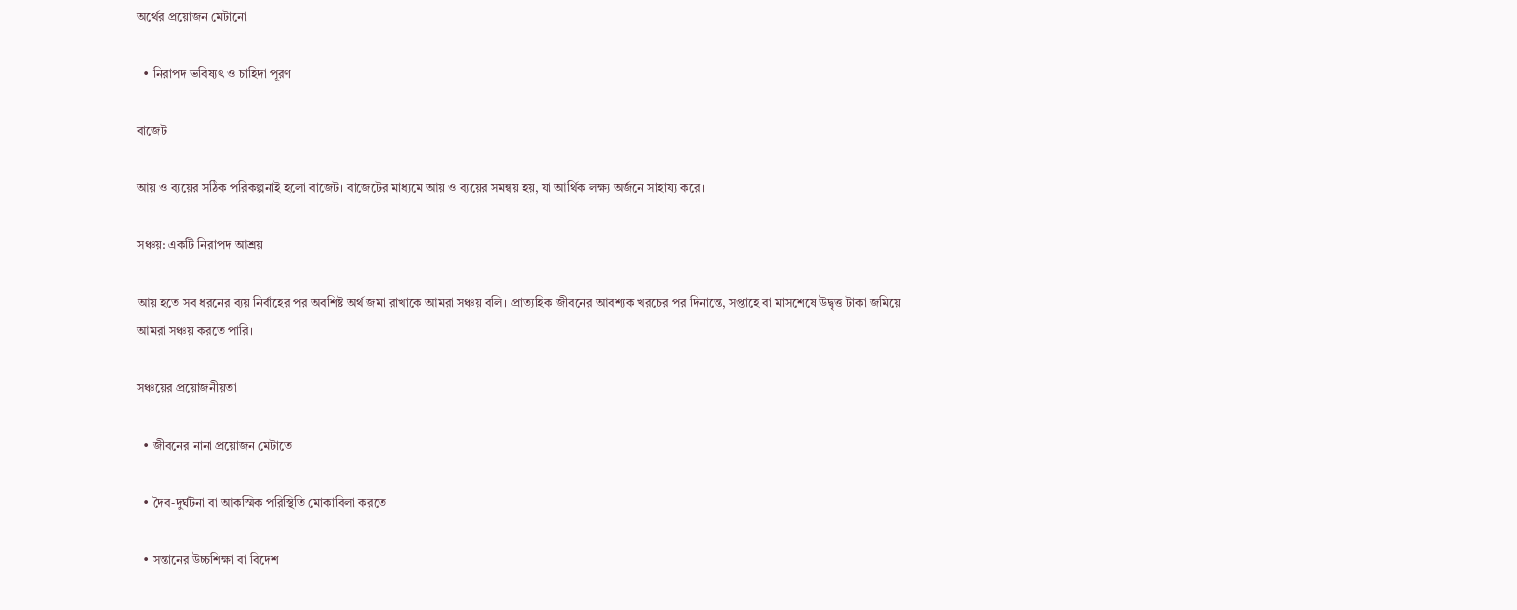অর্থের প্রয়োজন মেটানো

  • নিরাপদ ভবিষ্যৎ ও চাহিদা পূরণ

বাজেট

আয় ও ব্যয়ের সঠিক পরিকল্পনাই হলো বাজেট। বাজেটের মাধ্যমে আয় ও ব্যয়ের সমন্বয় হয়, যা আর্থিক লক্ষ্য অর্জনে সাহায্য করে।

সঞ্চয়: একটি নিরাপদ আশ্রয়

আয় হতে সব ধরনের ব্যয় নির্বাহের পর অবশিষ্ট অর্থ জমা রাখাকে আমরা সঞ্চয় বলি। প্রাত্যহিক জীবনের আবশ্যক খরচের পর দিনান্তে, সপ্তাহে বা মাসশেষে উদ্বৃত্ত টাকা জমিয়ে আমরা সঞ্চয় করতে পারি।

সঞ্চয়ের প্রয়োজনীয়তা

  • জীবনের নানা প্রয়োজন মেটাতে

  • দৈব-দুর্ঘটনা বা আকস্মিক পরিস্থিতি মোকাবিলা করতে

  • সন্তানের উচ্চশিক্ষা বা বিদেশ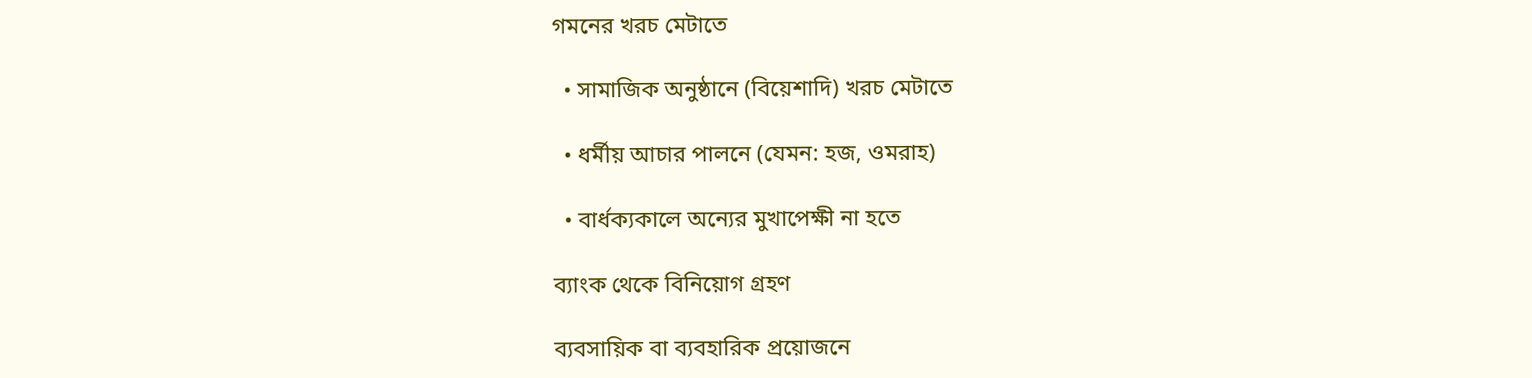গমনের খরচ মেটাতে

  • সামাজিক অনুষ্ঠানে (বিয়েশাদি) খরচ মেটাতে

  • ধর্মীয় আচার পালনে (যেমন: হজ, ওমরাহ)

  • বার্ধক্যকালে অন্যের মুখাপেক্ষী না হতে

ব্যাংক থেকে বিনিয়োগ গ্রহণ

ব্যবসায়িক বা ব্যবহারিক প্রয়োজনে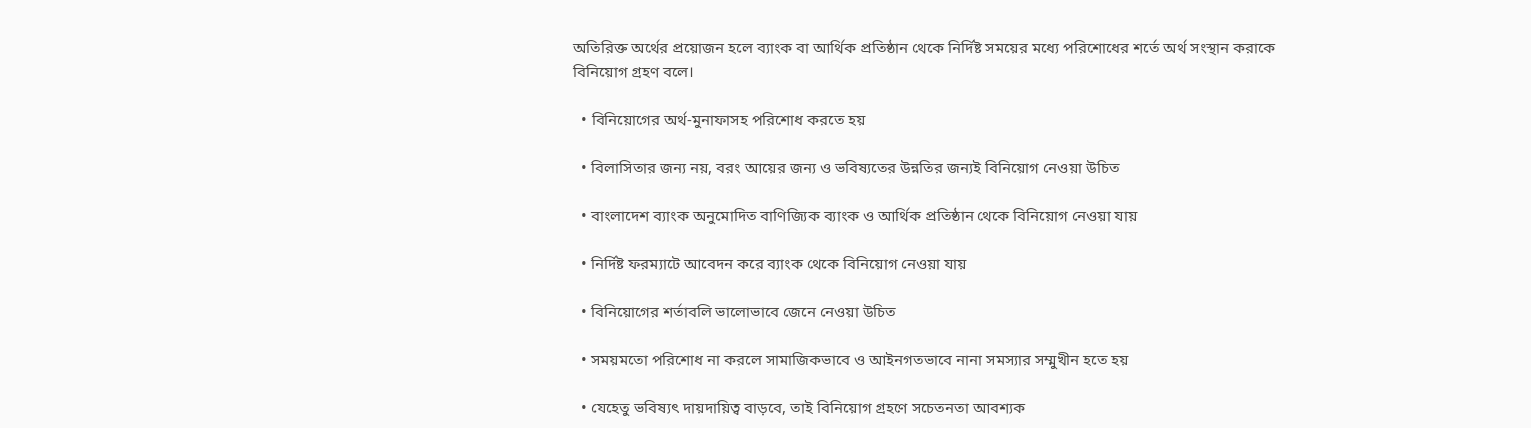অতিরিক্ত অর্থের প্রয়োজন হলে ব্যাংক বা আর্থিক প্রতিষ্ঠান থেকে নির্দিষ্ট সময়ের মধ্যে পরিশোধের শর্তে অর্থ সংস্থান করাকে বিনিয়োগ গ্রহণ বলে।

  • বিনিয়োগের অর্থ-মুনাফাসহ পরিশোধ করতে হয়

  • বিলাসিতার জন্য নয়, বরং আয়ের জন্য ও ভবিষ্যতের উন্নতির জন্যই বিনিয়োগ নেওয়া উচিত

  • বাংলাদেশ ব্যাংক অনুমোদিত বাণিজ্যিক ব্যাংক ও আর্থিক প্রতিষ্ঠান থেকে বিনিয়োগ নেওয়া যায়

  • নির্দিষ্ট ফরম্যাটে আবেদন করে ব্যাংক থেকে বিনিয়োগ নেওয়া যায়

  • বিনিয়োগের শর্তাবলি ভালোভাবে জেনে নেওয়া উচিত

  • সময়মতো পরিশোধ না করলে সামাজিকভাবে ও আইনগতভাবে নানা সমস্যার সম্মুখীন হতে হয়

  • যেহেতু ভবিষ্যৎ দায়দায়িত্ব বাড়বে, তাই বিনিয়োগ গ্রহণে সচেতনতা আবশ্যক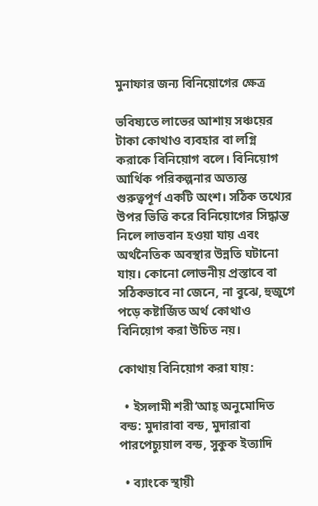মুনাফার জন্য বিনিয়োগের ক্ষেত্র

ভবিষ্যতে লাভের আশায় সঞ্চয়ের টাকা কোথাও ব্যবহার বা লগ্নি করাকে বিনিয়োগ বলে। বিনিয়োগ আর্থিক পরিকল্পনার অত্যন্ত গুরুত্বপূর্ণ একটি অংশ। সঠিক তথ্যের উপর ভিত্তি করে বিনিয়োগের সিদ্ধান্ত নিলে লাভবান হওয়া যায় এবং অর্থনৈতিক অবস্থার উন্নতি ঘটানো যায়। কোনো লোভনীয় প্রস্তাবে বা সঠিকভাবে না জেনে, না বুঝে, হুজুগে পড়ে কষ্টার্জিত অর্থ কোথাও বিনিয়োগ করা উচিত নয়।

কোথায় বিনিয়োগ করা যায়:

  • ইসলামী শরী‘আহ্ অনুমোদিত বন্ড: মুদারাবা বন্ড, মুদারাবা পারপেচ্যুয়াল বন্ড, সুকুক ইত্যাদি

  • ব্যাংকে স্থায়ী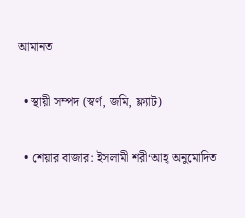আমানত

  • স্থায়ী সম্পদ (স্বর্ণ, জমি, ফ্ল্যাট)

  • শেয়ার বাজার: ইসলামী শরী‘আহ্ অনুমোদিত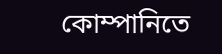কোম্পানিতে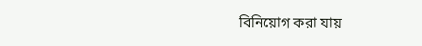বিনিয়োগ করা যায়